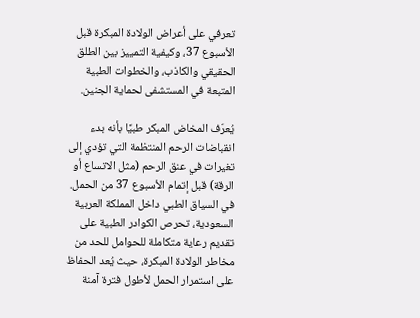تعرفي على أعراض الولادة المبكرة قبل الأسبوع 37، وكيفية التمييز بين الطلق الحقيقي والكاذب، والخطوات الطبية المتبعة في المستشفى لحماية الجنين.

يُعرّف المخاض المبكر طبيًا بأنه بدء انقباضات الرحم المنتظمة التي تؤدي إلى تغيرات في عنق الرحم (مثل الاتساع أو الرقة) قبل إتمام الأسبوع 37 من الحمل. في السياق الطبي داخل المملكة العربية السعودية، تحرص الكوادر الطبية على تقديم رعاية متكاملة للحوامل للحد من مخاطر الولادة المبكرة، حيث يُعد الحفاظ على استمرار الحمل لأطول فترة آمنة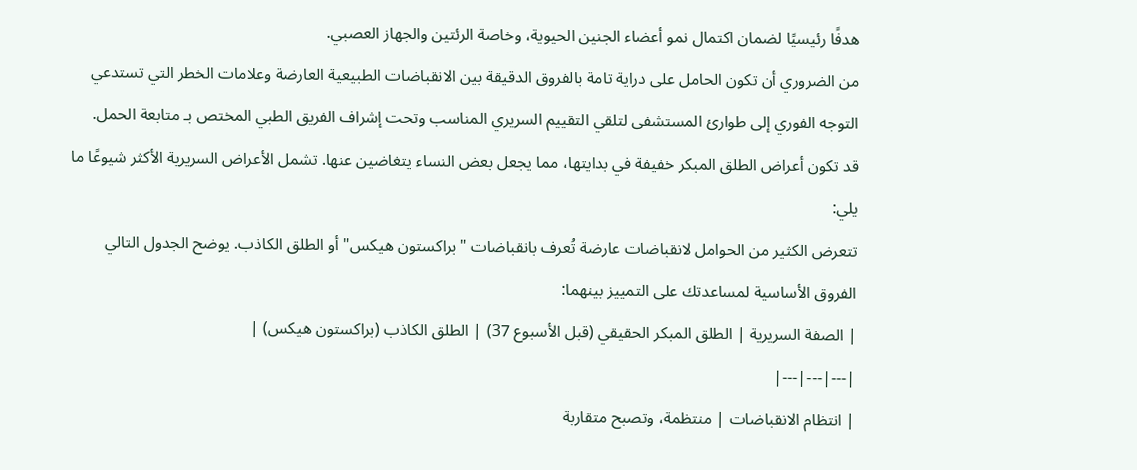هدفًا رئيسيًا لضمان اكتمال نمو أعضاء الجنين الحيوية، وخاصة الرئتين والجهاز العصبي.
من الضروري أن تكون الحامل على دراية تامة بالفروق الدقيقة بين الانقباضات الطبيعية العارضة وعلامات الخطر التي تستدعي التوجه الفوري إلى طوارئ المستشفى لتلقي التقييم السريري المناسب وتحت إشراف الفريق الطبي المختص بـ متابعة الحمل.
قد تكون أعراض الطلق المبكر خفيفة في بدايتها، مما يجعل بعض النساء يتغاضين عنها. تشمل الأعراض السريرية الأكثر شيوعًا ما يلي:
تتعرض الكثير من الحوامل لانقباضات عارضة تُعرف بانقباضات "براكستون هيكس" أو الطلق الكاذب. يوضح الجدول التالي الفروق الأساسية لمساعدتك على التمييز بينهما:
| الصفة السريرية | الطلق المبكر الحقيقي (قبل الأسبوع 37) | الطلق الكاذب (براكستون هيكس) |
|---|---|---|
| انتظام الانقباضات | منتظمة، وتصبح متقاربة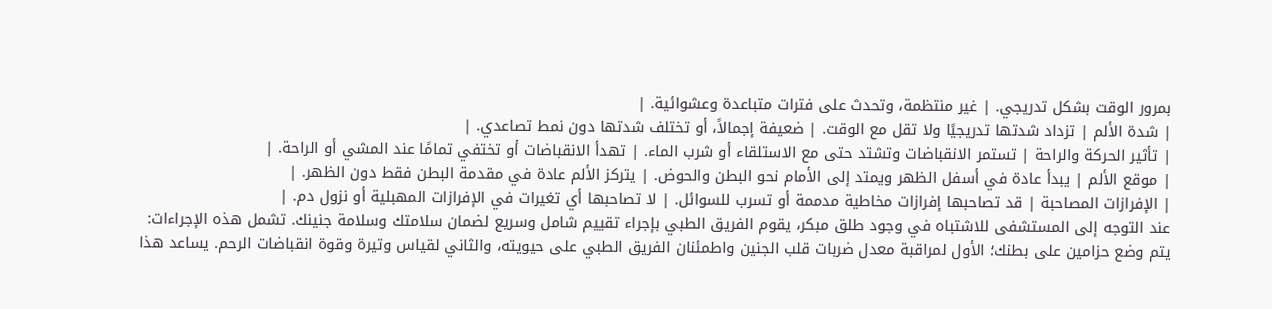بمرور الوقت بشكل تدريجي. | غير منتظمة، وتحدث على فترات متباعدة وعشوائية. |
| شدة الألم | تزداد شدتها تدريجيًا ولا تقل مع الوقت. | ضعيفة إجمالاً، أو تختلف شدتها دون نمط تصاعدي. |
| تأثير الحركة والراحة | تستمر الانقباضات وتشتد حتى مع الاستلقاء أو شرب الماء. | تهدأ الانقباضات أو تختفي تمامًا عند المشي أو الراحة. |
| موقع الألم | يبدأ عادة في أسفل الظهر ويمتد إلى الأمام نحو البطن والحوض. | يتركز الألم عادة في مقدمة البطن فقط دون الظهر. |
| الإفرازات المصاحبة | قد تصاحبها إفرازات مخاطية مدممة أو تسرب للسوائل. | لا تصاحبها أي تغيرات في الإفرازات المهبلية أو نزول دم. |
عند التوجه إلى المستشفى للاشتباه في وجود طلق مبكر، يقوم الفريق الطبي بإجراء تقييم شامل وسريع لضمان سلامتك وسلامة جنينك. تشمل هذه الإجراءات:
يتم وضع حزامين على بطنك؛ الأول لمراقبة معدل ضربات قلب الجنين واطمئنان الفريق الطبي على حيويته، والثاني لقياس وتيرة وقوة انقباضات الرحم. يساعد هذا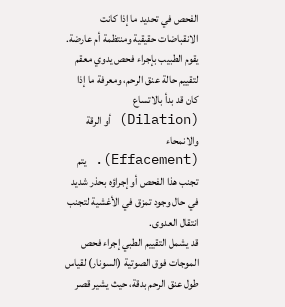الفحص في تحديد ما إذا كانت الانقباضات حقيقية ومنتظمة أم عارضة.
يقوم الطبيب بإجراء فحص يدوي معقم لتقييم حالة عنق الرحم، ومعرفة ما إذا كان قد بدأ بالاتساع (Dilation) أو الرقة والانمحاء (Effacement). يتم تجنب هذا الفحص أو إجراؤه بحذر شديد في حال وجود تمزق في الأغشية لتجنب انتقال العدوى.
قد يشمل التقييم الطبي إجراء فحص الموجات فوق الصوتية (السونار) لقياس طول عنق الرحم بدقة، حيث يشير قصر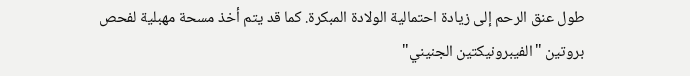طول عنق الرحم إلى زيادة احتمالية الولادة المبكرة. كما قد يتم أخذ مسحة مهبلية لفحص بروتين "الفيبرونيكتين الجنيني"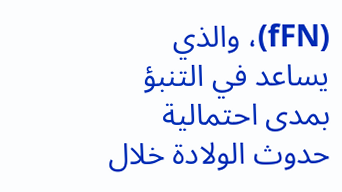(fFN)، والذي يساعد في التنبؤ بمدى احتمالية حدوث الولادة خلال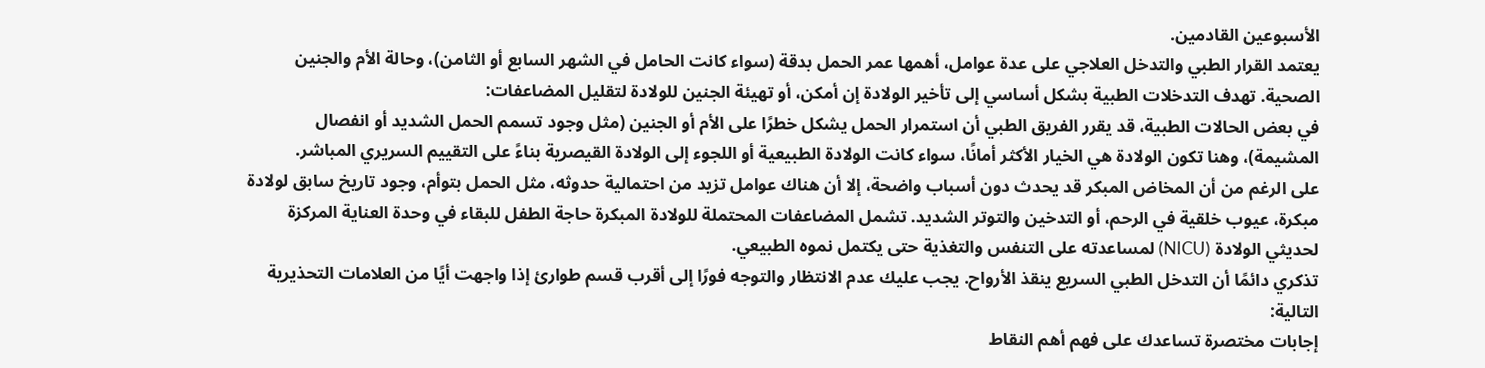الأسبوعين القادمين.
يعتمد القرار الطبي والتدخل العلاجي على عدة عوامل، أهمها عمر الحمل بدقة (سواء كانت الحامل في الشهر السابع أو الثامن)، وحالة الأم والجنين الصحية. تهدف التدخلات الطبية بشكل أساسي إلى تأخير الولادة إن أمكن، أو تهيئة الجنين للولادة لتقليل المضاعفات:
في بعض الحالات الطبية، قد يقرر الفريق الطبي أن استمرار الحمل يشكل خطرًا على الأم أو الجنين (مثل وجود تسمم الحمل الشديد أو انفصال المشيمة)، وهنا تكون الولادة هي الخيار الأكثر أمانًا، سواء كانت الولادة الطبيعية أو اللجوء إلى الولادة القيصرية بناءً على التقييم السريري المباشر.
على الرغم من أن المخاض المبكر قد يحدث دون أسباب واضحة، إلا أن هناك عوامل تزيد من احتمالية حدوثه، مثل الحمل بتوأم، وجود تاريخ سابق لولادة مبكرة، عيوب خلقية في الرحم، أو التدخين والتوتر الشديد. تشمل المضاعفات المحتملة للولادة المبكرة حاجة الطفل للبقاء في وحدة العناية المركزة لحديثي الولادة (NICU) لمساعدته على التنفس والتغذية حتى يكتمل نموه الطبيعي.
تذكري دائمًا أن التدخل الطبي السريع ينقذ الأرواح. يجب عليك عدم الانتظار والتوجه فورًا إلى أقرب قسم طوارئ إذا واجهت أيًا من العلامات التحذيرية التالية:
إجابات مختصرة تساعدك على فهم أهم النقاط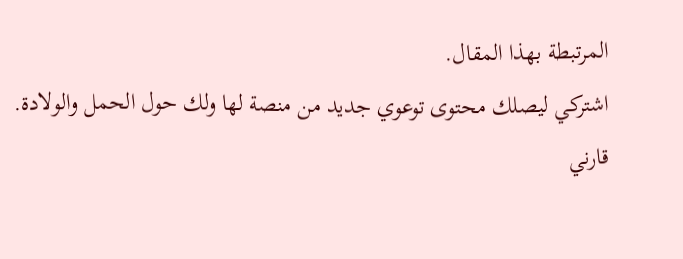المرتبطة بهذا المقال.
اشتركي ليصلك محتوى توعوي جديد من منصة لها ولك حول الحمل والولادة.
قارني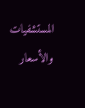المستشفيات والأسعار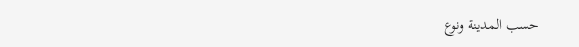حسب المدينة ونوع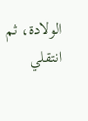الولادة، ثم انتقلي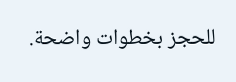للحجز بخطوات واضحة.